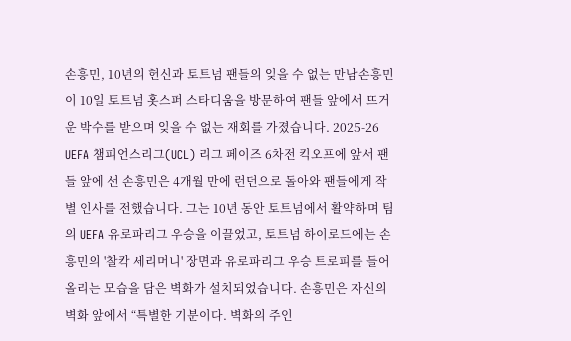손흥민, 10년의 헌신과 토트넘 팬들의 잊을 수 없는 만남손흥민이 10일 토트넘 홋스퍼 스타디움을 방문하여 팬들 앞에서 뜨거운 박수를 받으며 잊을 수 없는 재회를 가졌습니다. 2025-26 UEFA 챔피언스리그(UCL) 리그 페이즈 6차전 킥오프에 앞서 팬들 앞에 선 손흥민은 4개월 만에 런던으로 돌아와 팬들에게 작별 인사를 전했습니다. 그는 10년 동안 토트넘에서 활약하며 팀의 UEFA 유로파리그 우승을 이끌었고, 토트넘 하이로드에는 손흥민의 '찰칵 세리머니' 장면과 유로파리그 우승 트로피를 들어 올리는 모습을 담은 벽화가 설치되었습니다. 손흥민은 자신의 벽화 앞에서 “특별한 기분이다. 벽화의 주인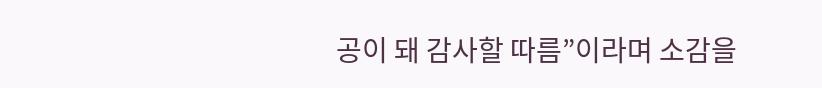공이 돼 감사할 따름”이라며 소감을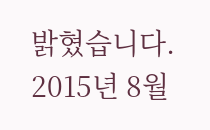밝혔습니다. 2015년 8월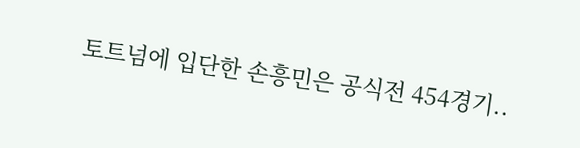토트넘에 입단한 손흥민은 공식전 454경기..